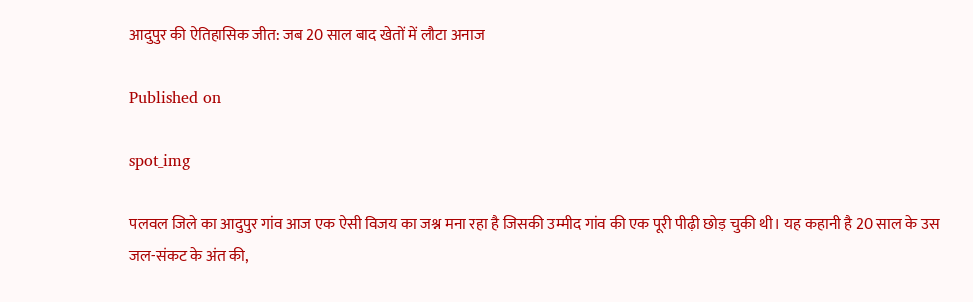आदुपुर की ऐतिहासिक जीत: जब 20 साल बाद खेतों में लौटा अनाज

Published on

spot_img

पलवल जिले का आदुपुर गांव आज एक ऐसी विजय का जश्न मना रहा है जिसकी उम्मीद गांव की एक पूरी पीढ़ी छोड़ चुकी थी। यह कहानी है 20 साल के उस जल-संकट के अंत की,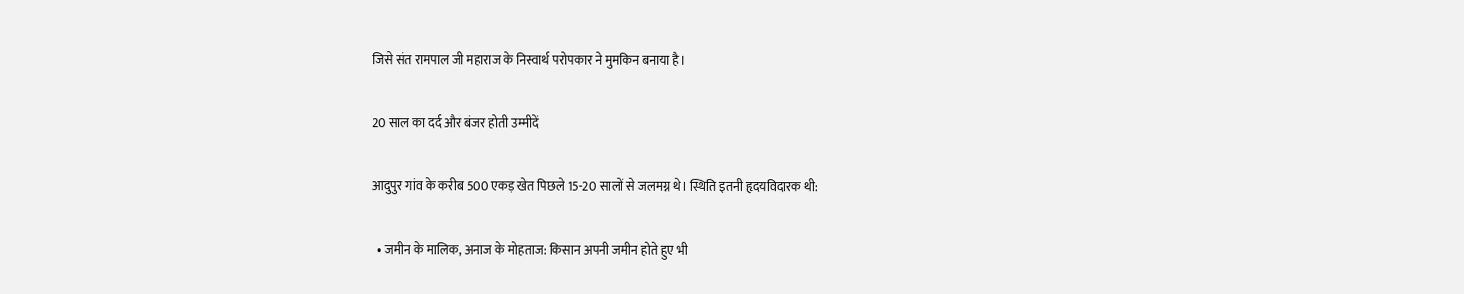जिसे संत रामपाल जी महाराज के निस्वार्थ परोपकार ने मुमकिन बनाया है।

20 साल का दर्द और बंजर होती उम्मीदें

आदुपुर गांव के करीब 500 एकड़ खेत पिछले 15-20 सालों से जलमग्न थे। स्थिति इतनी हृदयविदारक थी:

  • जमीन के मालिक, अनाज के मोहताज: किसान अपनी जमीन होते हुए भी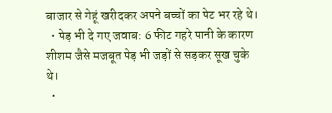बाजार से गेहूं खरीदकर अपने बच्चों का पेट भर रहे थे।
  • पेड़ भी दे गए जवाब: 6 फीट गहरे पानी के कारण शीशम जैसे मजबूत पेड़ भी जड़ों से सड़कर सूख चुके थे।
  •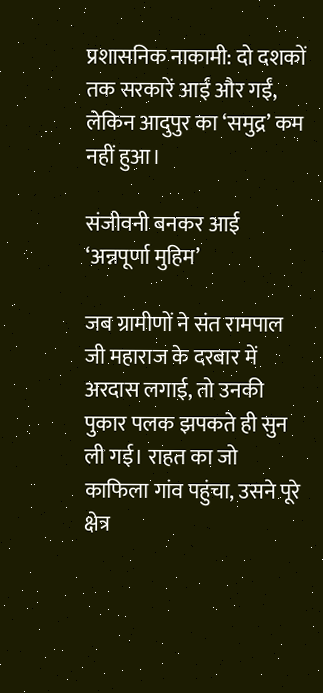प्रशासनिक नाकामी: दो दशकों तक सरकारें आईं और गईं, लेकिन आदुपुर का ‘समुद्र’ कम नहीं हुआ।

संजीवनी बनकर आई ‘अन्नपूर्णा मुहिम’

जब ग्रामीणों ने संत रामपाल जी महाराज के दरबार में अरदास लगाई, तो उनकी पुकार पलक झपकते ही सुन ली गई। राहत का जो काफिला गांव पहुंचा, उसने पूरे क्षेत्र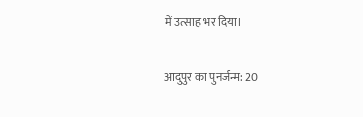में उत्साह भर दिया।

आदुपुर का पुनर्जन्म: 20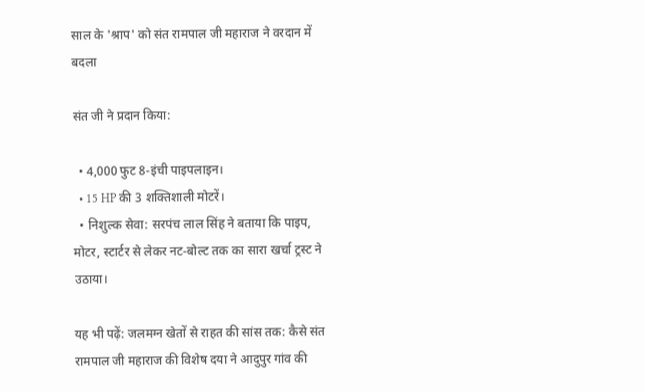साल के 'श्राप' को संत रामपाल जी महाराज ने वरदान में बदला

संत जी ने प्रदान किया:

  • 4,000 फुट 8-इंची पाइपलाइन।
  • 15 HP की 3 शक्तिशाली मोटरें।
  • निशुल्क सेवा: सरपंच लाल सिंह ने बताया कि पाइप, मोटर, स्टार्टर से लेकर नट-बोल्ट तक का सारा खर्चा ट्रस्ट ने उठाया।

यह भी पढ़ें: जलमग्न खेतों से राहत की सांस तक: कैसे संत रामपाल जी महाराज की विशेष दया ने आदुपुर गांव की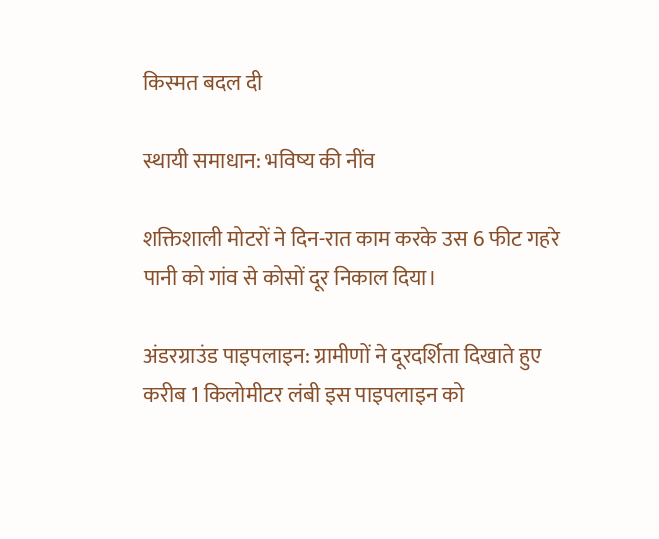किस्मत बदल दी

स्थायी समाधान: भविष्य की नींव

शक्तिशाली मोटरों ने दिन-रात काम करके उस 6 फीट गहरे पानी को गांव से कोसों दूर निकाल दिया।

अंडरग्राउंड पाइपलाइन: ग्रामीणों ने दूरदर्शिता दिखाते हुए करीब 1 किलोमीटर लंबी इस पाइपलाइन को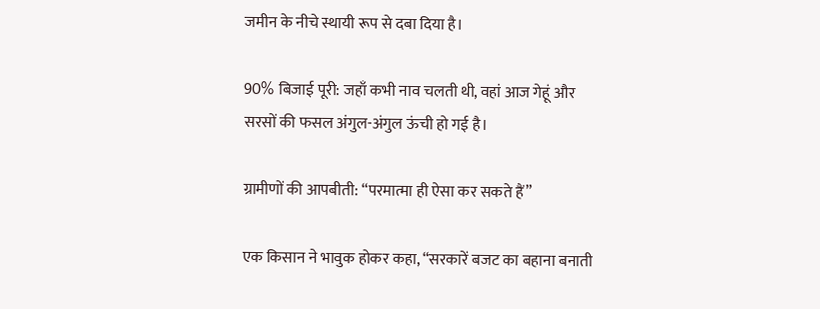जमीन के नीचे स्थायी रूप से दबा दिया है।

90% बिजाई पूरी: जहाँ कभी नाव चलती थी, वहां आज गेहूं और सरसों की फसल अंगुल-अंगुल ऊंची हो गई है।

ग्रामीणों की आपबीती: “परमात्मा ही ऐसा कर सकते हैं”

एक किसान ने भावुक होकर कहा, “सरकारें बजट का बहाना बनाती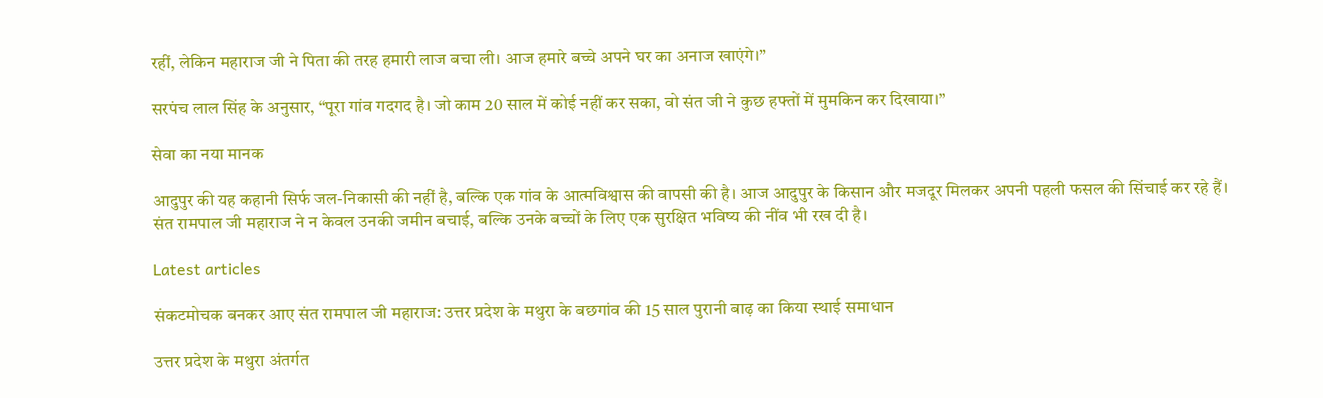रहीं, लेकिन महाराज जी ने पिता की तरह हमारी लाज बचा ली। आज हमारे बच्चे अपने घर का अनाज खाएंगे।”

सरपंच लाल सिंह के अनुसार, “पूरा गांव गदगद है। जो काम 20 साल में कोई नहीं कर सका, वो संत जी ने कुछ हफ्तों में मुमकिन कर दिखाया।”

सेवा का नया मानक

आदुपुर की यह कहानी सिर्फ जल-निकासी की नहीं है, बल्कि एक गांव के आत्मविश्वास की वापसी की है। आज आदुपुर के किसान और मजदूर मिलकर अपनी पहली फसल की सिंचाई कर रहे हैं। संत रामपाल जी महाराज ने न केवल उनकी जमीन बचाई, बल्कि उनके बच्चों के लिए एक सुरक्षित भविष्य की नींव भी रख दी है।

Latest articles

संकटमोचक बनकर आए संत रामपाल जी महाराज: उत्तर प्रदेश के मथुरा के बछगांव की 15 साल पुरानी बाढ़ का किया स्थाई समाधान

उत्तर प्रदेश के मथुरा अंतर्गत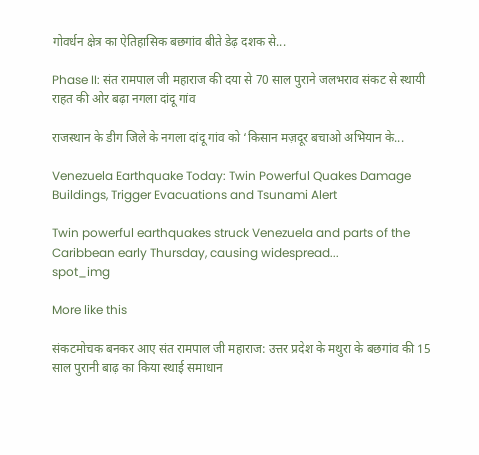गोवर्धन क्षेत्र का ऐतिहासिक बछगांव बीते डेढ़ दशक से...

Phase II: संत रामपाल जी महाराज की दया से 70 साल पुराने जलभराव संकट से स्थायी राहत की ओर बढ़ा नगला दांदू गांव

राजस्थान के डीग जिले के नगला दांदू गांव को ‘किसान मज़दूर बचाओ अभियान के...

Venezuela Earthquake Today: Twin Powerful Quakes Damage Buildings, Trigger Evacuations and Tsunami Alert

Twin powerful earthquakes struck Venezuela and parts of the Caribbean early Thursday, causing widespread...
spot_img

More like this

संकटमोचक बनकर आए संत रामपाल जी महाराज: उत्तर प्रदेश के मथुरा के बछगांव की 15 साल पुरानी बाढ़ का किया स्थाई समाधान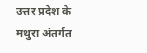उत्तर प्रदेश के मथुरा अंतर्गत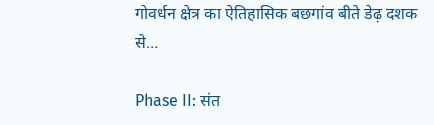गोवर्धन क्षेत्र का ऐतिहासिक बछगांव बीते डेढ़ दशक से...

Phase II: संत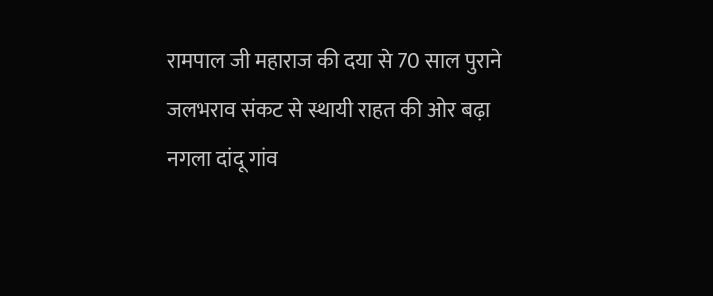रामपाल जी महाराज की दया से 70 साल पुराने जलभराव संकट से स्थायी राहत की ओर बढ़ा नगला दांदू गांव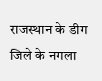राजस्थान के डीग जिले के नगला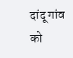दांदू गांव को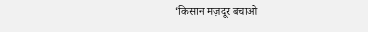‘किसान मज़दूर बचाओ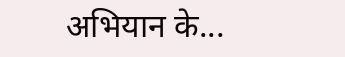अभियान के...